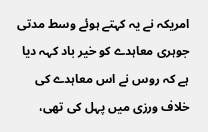امریکہ نے یہ کہتے ہوئے وسط مدتی جوہری معاہدے کو خیر باد کہہ دیا ہے کہ روس نے اس معاہدے کی خلاف ورزی میں پہل کی تھی،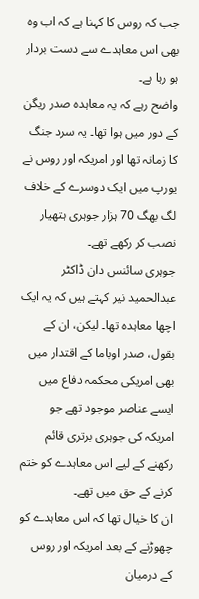جب کہ روس کا کہنا ہے کہ اب وہ بھی اس معاہدے سے دست بردار ہو رہا ہے۔
واضح رہے کہ یہ معاہدہ صدر ریگن کے دور میں ہوا تھا۔ یہ سرد جنگ کا زمانہ تھا اور امریکہ اور روس نے یورپ میں ایک دوسرے کے خلاف لگ بھگ 70 ہزار جوہری ہتھیار نصب کر رکھے تھے۔
جوہری سائنس دان ڈاکٹر عبدالحمید نیر کہتے ہیں کہ یہ ایک اچھا معاہدہ تھا۔ لیکن، ان کے بقول، صدر اوباما کے اقتدار میں بھی امریکی محکمہ دفاع میں ایسے عناصر موجود تھے جو امریکہ کی جوہری برتری قائم رکھنے کے لیے اس معاہدے کو ختم کرنے کے حق میں تھے۔
ان کا خیال تھا کہ اس معاہدے کو چھوڑنے کے بعد امریکہ اور روس کے درمیان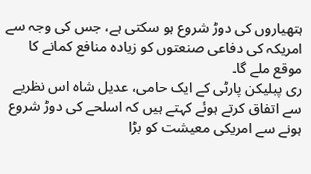ہتھیاروں کی دوڑ شروع ہو سکتی ہے، جس کی وجہ سے امریکہ کی دفاعی صنعتوں کو زیادہ منافع کمانے کا موقع ملے گا۔
ری پبلیکن پارٹی کے ایک حامی، عدیل شاہ اس نظریے سے اتفاق کرتے ہوئے کہتے ہیں کہ اسلحے کی دوڑ شروع ہونے سے امریکی معیشت کو بڑا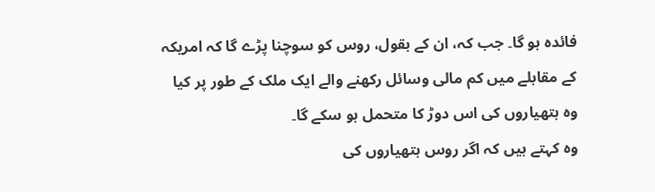فائدہ ہو گا۔ جب کہ، ان کے بقول، روس کو سوچنا پڑے گا کہ امریکہ کے مقابلے میں کم مالی وسائل رکھنے والے ایک ملک کے طور پر کیا وہ ہتھیاروں کی اس دوڑ کا متحمل ہو سکے گا۔
وہ کہتے ہیں کہ اگر روس ہتھیاروں کی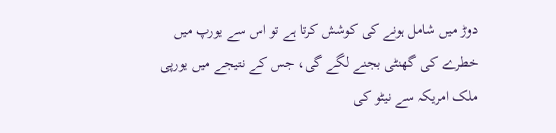دوڑ میں شامل ہونے کی کوشش کرتا ہے تو اس سے یورپ میں خطرے کی گھنٹی بجنے لگے گی، جس کے نتیجے میں یورپی ملک امریکہ سے نیٹو کی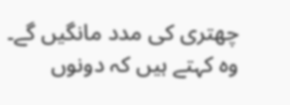چھتری کی مدد مانگیں گے۔
وہ کہتے ہیں کہ دونوں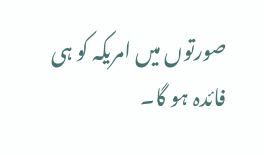صورتوں میں امریکہ کو ہی فائدہ ہو گا۔